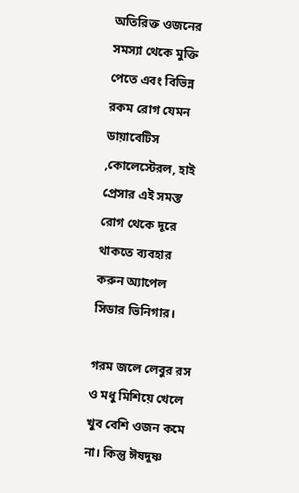অতিরিক্ত ওজনের সমস্যা থেকে মুক্তি পেতে এবং বিভিন্ন রকম রোগ যেমন ডায়াবেটিস ,কোলেস্টেরল, হাই প্রেসার এই সমস্ত রোগ থেকে দূরে থাকতে ব্যবহার করুন অ্যাপেল সিডার ভিনিগার।

গরম জলে লেবুর রস ও মধু মিশিয়ে খেলে খুব বেশি ওজন কমে না। কিন্তু ঈষদুষ্ণ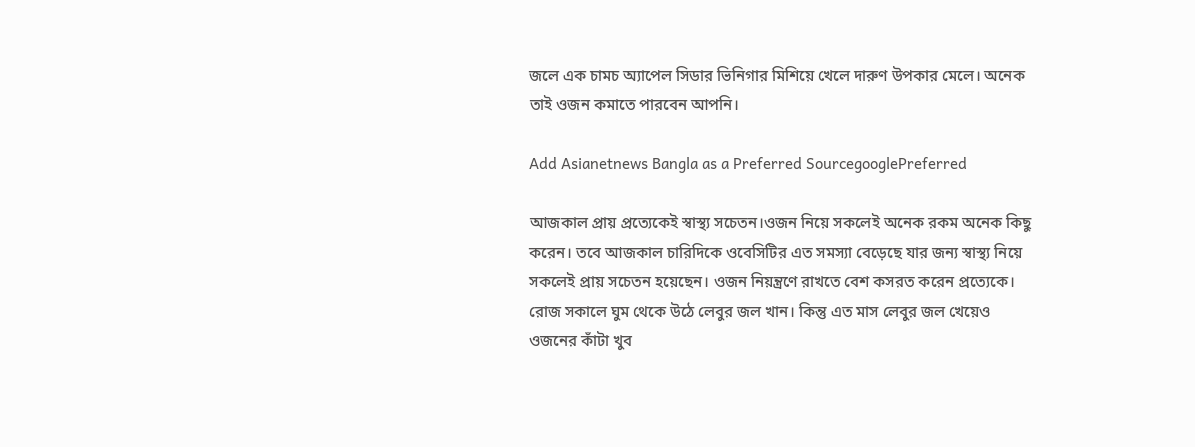জলে এক চামচ অ্যাপেল সিডার ভিনিগার মিশিয়ে খেলে দারুণ উপকার মেলে। অনেক তাই ওজন কমাতে পারবেন আপনি।

Add Asianetnews Bangla as a Preferred SourcegooglePreferred

আজকাল প্রায় প্রত্যেকেই স্বাস্থ্য সচেতন।ওজন নিয়ে সকলেই অনেক রকম অনেক কিছু করেন। তবে আজকাল চারিদিকে ওবেসিটির এত সমস্যা বেড়েছে যার জন্য স্বাস্থ্য নিয়ে সকলেই প্রায় সচেতন হয়েছেন। ওজন নিয়ন্ত্রণে রাখতে বেশ কসরত করেন প্রত্যেকে। রোজ সকালে ঘুম থেকে উঠে লেবুর জল খান। কিন্তু এত মাস লেবুর জল খেয়েও ওজনের কাঁটা খুব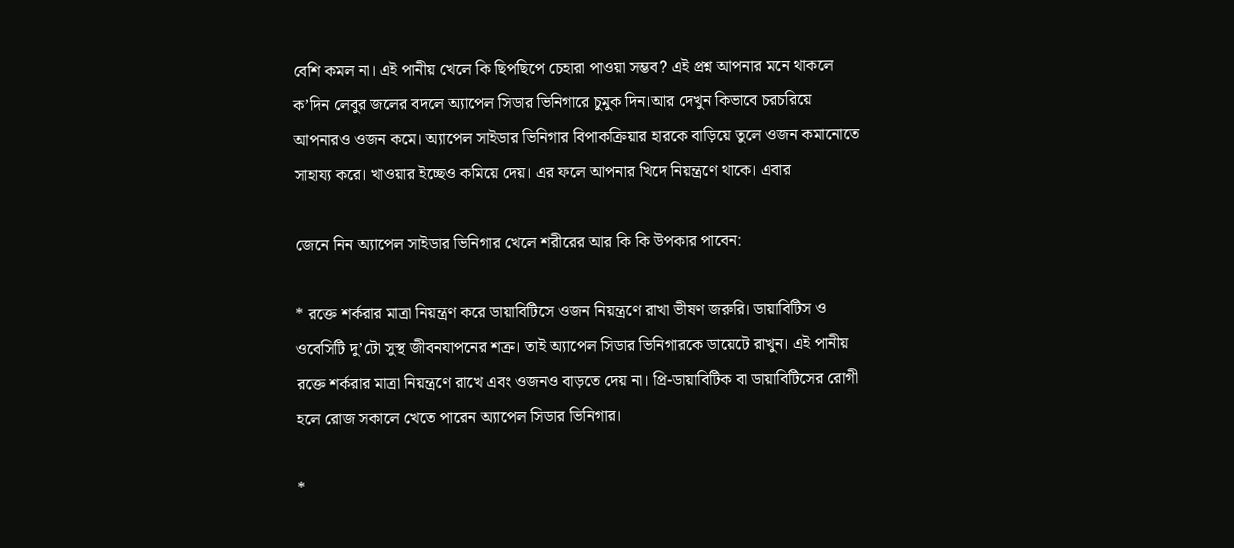বেশি কমল না। এই পানীয় খেলে কি ছিপছিপে চেহারা পাওয়া সম্ভব? এই প্রশ্ন আপনার মনে থাকলে ক’দিন লেবুর জলের বদলে অ্যাপেল সিডার ভিনিগারে চুমুক দিন।আর দেখুন কিভাবে চরচরিয়ে আপনারও ওজন কমে। অ্যাপেল সাইডার ভিনিগার বিপাকক্রিয়ার হারকে বাড়িয়ে তুলে ওজন কমানোতে সাহায্য করে। খাওয়ার ইচ্ছেও কমিয়ে দেয়। এর ফলে আপনার খিদে নিয়ন্ত্রণে থাকে। এবার

জেনে নিন অ্যাপেল সাইডার ভিনিগার খেলে শরীরের আর কি কি উপকার পাবেন:

* রক্তে শর্করার মাত্রা নিয়ন্ত্রণ করে ডায়াবিটিসে ওজন নিয়ন্ত্রণে রাখা ভীষণ জরুরি। ডায়াবিটিস ও ওবেসিটি দু’টো সুস্থ জীবনযাপনের শত্রু। তাই অ্যাপেল সিডার ভিনিগারকে ডায়েটে রাখুন। এই পানীয় রক্তে শর্করার মাত্রা নিয়ন্ত্রণে রাখে এবং ওজনও বাড়তে দেয় না। প্রি-ডায়াবিটিক বা ডায়াবিটিসের রোগী হলে রোজ সকালে খেতে পারেন অ্যাপেল সিডার ভিনিগার।

*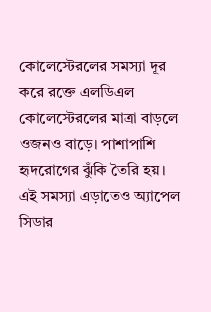কোলেস্টেরলের সমস্যা দূর করে রক্তে এলডিএল কোলেস্টেরলের মাত্রা বাড়লে ওজনও বাড়ে। পাশাপাশি হৃদরোগের ঝুঁকি তৈরি হয়। এই সমস্যা এড়াতেও অ্যাপেল সিডার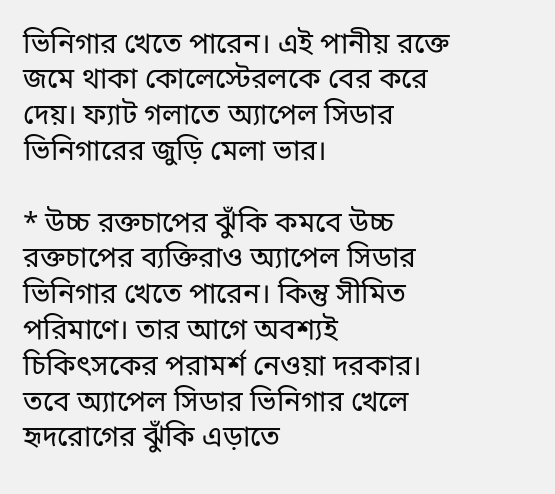ভিনিগার খেতে পারেন। এই পানীয় রক্তে জমে থাকা কোলেস্টেরলকে বের করে দেয়। ফ্যাট গলাতে অ্যাপেল সিডার ভিনিগারের জুড়ি মেলা ভার।

* উচ্চ রক্তচাপের ঝুঁকি কমবে উচ্চ রক্তচাপের ব্যক্তিরাও অ্যাপেল সিডার ভিনিগার খেতে পারেন। কিন্তু সীমিত পরিমাণে। তার আগে অবশ্যই চিকিৎসকের পরামর্শ নেওয়া দরকার। তবে অ্যাপেল সিডার ভিনিগার খেলে হৃদরোগের ঝুঁকি এড়াতে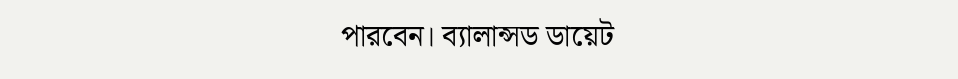পারবেন। ব্যালান্সড ডায়েট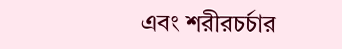এবং শরীরচর্চার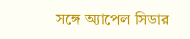সঙ্গে অ্যাপেল সিডার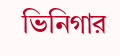ভিনিগার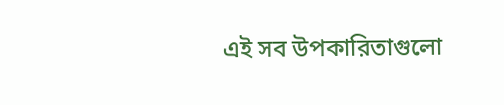এই সব উপকারিতাগুলো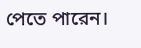পেতে পারেন।